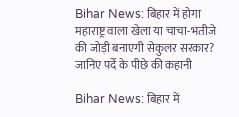Bihar News: बिहार में होगा महाराष्ट्र वाला खेला या चाचा-भतीजे की जोड़ी बनाएगी सेकुलर सरकार? जानिए पर्दे के पीछे की कहानी

Bihar News: बिहार में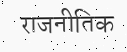राजनीतिक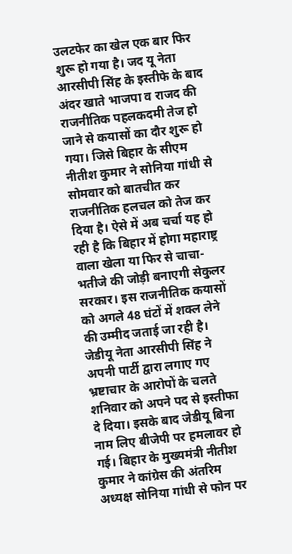उलटफेर का खेल एक बार फिर शुरू हो गया है। जद यू नेता आरसीपी सिंह के इस्तीफे के बाद अंदर खाते भाजपा व राजद की राजनीतिक पहलकदमी तेज हो जाने से कयासों का दौर शुरू हो गया। जिसे बिहार के सीएम नीतीश कुमार ने सोनिया गांधी से सोमवार को बातचीत कर राजनीतिक हलचल को तेज कर दिया है। ऐसे में अब चर्चा यह हो रही है कि बिहार में होगा महाराष्ट्र वाला खेला या फिर से चाचा-भतीजे की जोड़ी बनाएगी सेकुलर सरकार। इस राजनीतिक कयासों को अगले 48 घंटों में शक्ल लेने की उम्मीद जताई जा रही है।
जेडीयू नेता आरसीपी सिंह ने अपनी पार्टी द्वारा लगाए गए भ्रष्टाचार के आरोपों के चलते शनिवार को अपने पद से इस्तीफा दे दिया। इसके बाद जेडीयू बिना नाम लिए बीजेपी पर हमलावर हो गई। बिहार के मुख्यमंत्री नीतीश कुमार ने कांग्रेस की अंतरिम अध्यक्ष सोनिया गांधी से फोन पर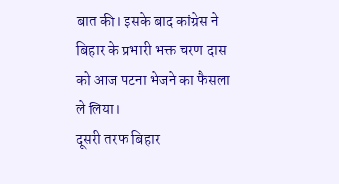बात की। इसके बाद कांग्रेस ने बिहार के प्रभारी भक्त चरण दास को आज पटना भेजने का फैसला ले लिया।
दूसरी तरफ बिहार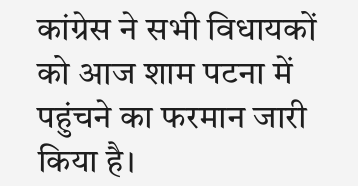कांग्रेस ने सभी विधायकों को आज शाम पटना में पहुंचने का फरमान जारी किया है।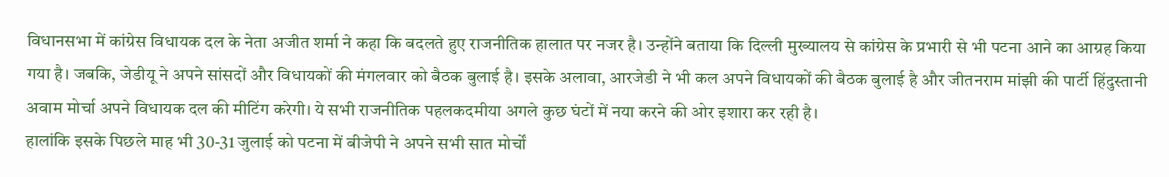विधानसभा में कांग्रेस विधायक दल के नेता अजीत शर्मा ने कहा कि बदलते हुए राजनीतिक हालात पर नजर है। उन्होंने बताया कि दिल्ली मुख्यालय से कांग्रेस के प्रभारी से भी पटना आने का आग्रह किया गया है। जबकि, जेडीयू ने अपने सांसदों और विधायकों की मंगलवार को बैठक बुलाई है। इसके अलावा, आरजेडी ने भी कल अपने विधायकों की बैठक बुलाई है और जीतनराम मांझी की पार्टी हिंदुस्तानी अवाम मोर्चा अपने विधायक दल की मीटिंग करेगी। ये सभी राजनीतिक पहलकदमीया अगले कुछ घंटों में नया करने की ओर इशारा कर रही है।
हालांकि इसके पिछले माह भी 30-31 जुलाई को पटना में बीजेपी ने अपने सभी सात मोर्चों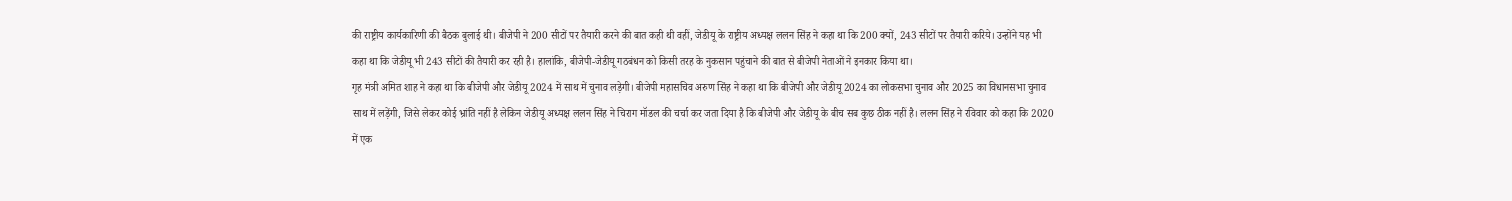की राष्ट्रीय कार्यकारिणी की बैठक बुलाई थी। बीजेपी ने 200 सीटों पर तैयारी करने की बात कही थी वहीं, जेडीयू के राष्ट्रीय अध्यक्ष ललन सिंह ने कहा था कि 200 क्यों, 243 सीटों पर तैयारी करिये। उन्होंने यह भी कहा था कि जेडीयू भी 243 सीटों की तैयारी कर रही है। हालांकि, बीजेपी-जेडीयू गठबंधन को किसी तरह के नुकसान पहुंचाने की बात से बीजेपी नेताओं ने इनकार किया था।
गृह मंत्री अमित शाह ने कहा था कि बीजेपी और जेडीयू 2024 में साथ में चुनाव लड़ेगी। बीजेपी महासचिव अरुण सिंह ने कहा था कि बीजेपी और जेडीयू 2024 का लोकसभा चुनाव और 2025 का विधानसभा चुनाव साथ में लड़ेंगी, जिसे लेकर कोई भ्रांति नहीं है लेकिन जेडीयू अध्यक्ष ललन सिंह ने चिराग मॉडल की चर्चा कर जता दिया है कि बीजेपी और जेडीयू के बीच सब कुछ ठीक नहीं है। ललन सिंह ने रविवार को कहा कि 2020 में एक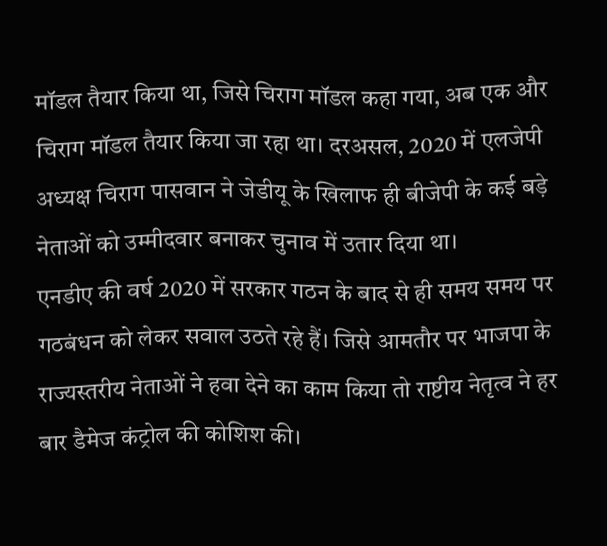मॉडल तैयार किया था, जिसे चिराग मॉडल कहा गया, अब एक और चिराग मॉडल तैयार किया जा रहा था। दरअसल, 2020 में एलजेपी अध्यक्ष चिराग पासवान ने जेडीयू के खिलाफ ही बीजेपी के कई बड़े नेताओं को उम्मीदवार बनाकर चुनाव में उतार दिया था।
एनडीए की वर्ष 2020 में सरकार गठन के बाद से ही समय समय पर गठबंधन को लेकर सवाल उठते रहे हैं। जिसे आमतौर पर भाजपा के राज्यस्तरीय नेताओं ने हवा देने का काम किया तो राष्टीय नेतृत्व ने हर बार डैमेज कंट्रोल की कोशिश की।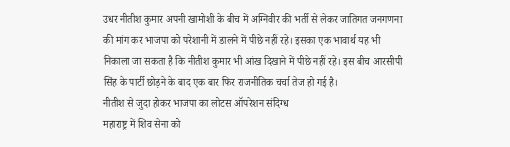उधर नीतीश कुमार अपनी खामोशी के बीच में अग्निवीर की भर्ती से लेकर जातिगत जनगणना की मांग कर भाजपा को परेशानी में डालने में पीछे नहीं रहे। इसका एक भावार्थ यह भी निकाला जा सकता है कि नीतीश कुमार भी आंख दिखाने में पीछे नहीं रहे। इस बीच आरसीपी सिंह के पार्टी छोड़ने के बाद एक बार फिर राजनीतिक चर्चा तेज हो गई है।
नीतीश से जुदा होकर भाजपा का लोटस ऑपरेशन संदिग्ध
महाराष्ट्र में शिव सेना को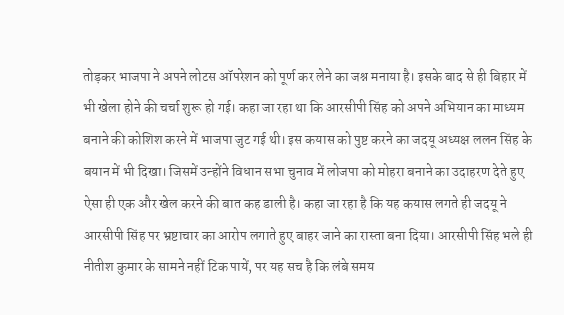तोड़कर भाजपा ने अपने लोटस ऑपरेशन को पूर्ण कर लेने का जश्न मनाया है। इसके बाद से ही बिहार में भी खेला होने की चर्चा शुरू हो गई। कहा जा रहा था कि आरसीपी सिंह को अपने अभियान का माध्यम बनाने की कोशिश करने में भाजपा जुट गई थी। इस कयास को पुष्ट करने का जदयू अध्यक्ष ललन सिंह के बयान में भी दिखा। जिसमें उन्होंने विधान सभा चुनाव में लोजपा को मोहरा बनाने का उदाहरण देते हुए ऐसा ही एक और खेल करने की बात कह डाली है। कहा जा रहा है कि यह कयास लगते ही जदयू ने आरसीपी सिंह पर भ्रष्टाचार का आरोप लगाते हुए बाहर जाने का रास्ता बना दिया। आरसीपी सिंह भले ही नीतीश कुमार के सामने नहीं टिक पायें, पर यह सच है कि लंबे समय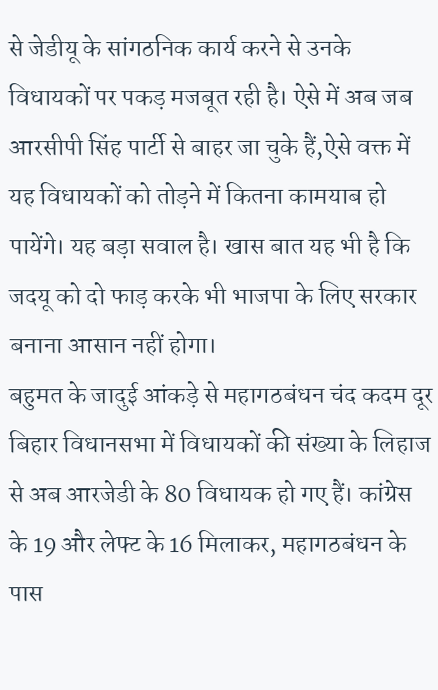से जेडीयू के सांगठनिक कार्य करने से उनके विधायकों पर पकड़ मजबूत रही है। ऐसे में अब जब आरसीपी सिंह पार्टी से बाहर जा चुके हैं,ऐसे वक्त में यह विधायकों को तोड़ने में कितना कामयाब हो पायेंगे। यह बड़ा सवाल है। खास बात यह भी है कि जदयू को दो फाड़ करके भी भाजपा के लिए सरकार बनाना आसान नहीं होगा।
बहुमत के जादुई आंकड़े से महागठबंधन चंद कदम दूर
बिहार विधानसभा में विधायकों की संख्या के लिहाज से अब आरजेडी के 80 विधायक हो गए हैं। कांग्रेस के 19 और लेफ्ट के 16 मिलाकर, महागठबंधन के पास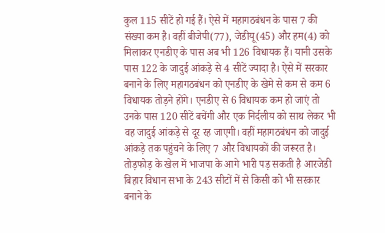कुल 115 सीटें हो गई हैं। ऐसे में महागठबंधन के पास 7 की संख्या कम है। वहीं बीजेपी(77), जेडीयू(45) और हम(4) को मिलाकर एनडीए के पास अब भी 126 विधायक हैं। यानी उसके पास 122 के जादुई आंकड़े से 4 सीटें ज्यादा है। ऐसे में सरकार बनाने के लिए महागठबंधन को एनडीए के खेमे से कम से कम 6 विधायक तोड़ने होंगे। एनडीए से 6 विधायक कम हो जाएं तो उनके पास 120 सीटें बचेंगी और एक निर्दलीय को साथ लेकर भी वह जादुई आंकड़े से दूर रह जाएगी। वहीं महागठबंधन को जादुई आंकड़े तक पहुंचने के लिए 7 और विधायकों की जरूरत है।
तोड़फोड़ के खेल में भाजपा के आगे भारी पड़ सकती है आरजेडी
बिहार विधान सभा के 243 सीटों में से किसी को भी सरकार बनाने के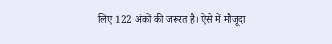लिए 122 अंकों की जरूरत है। ऐसे में मौजूदा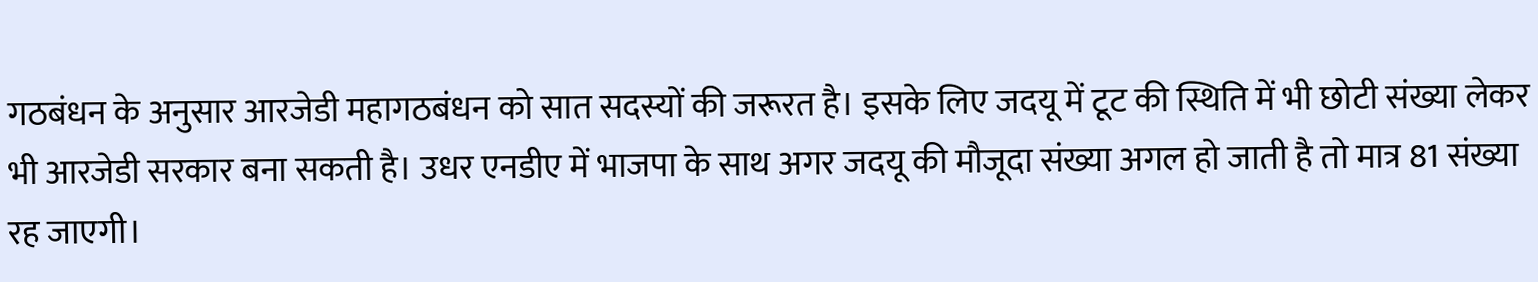गठबंधन के अनुसार आरजेडी महागठबंधन को सात सदस्यों की जरूरत है। इसके लिए जदयू में टूट की स्थिति में भी छोटी संख्या लेकर भी आरजेडी सरकार बना सकती है। उधर एनडीए में भाजपा के साथ अगर जदयू की मौजूदा संख्या अगल हो जाती है तो मात्र 81 संख्या रह जाएगी।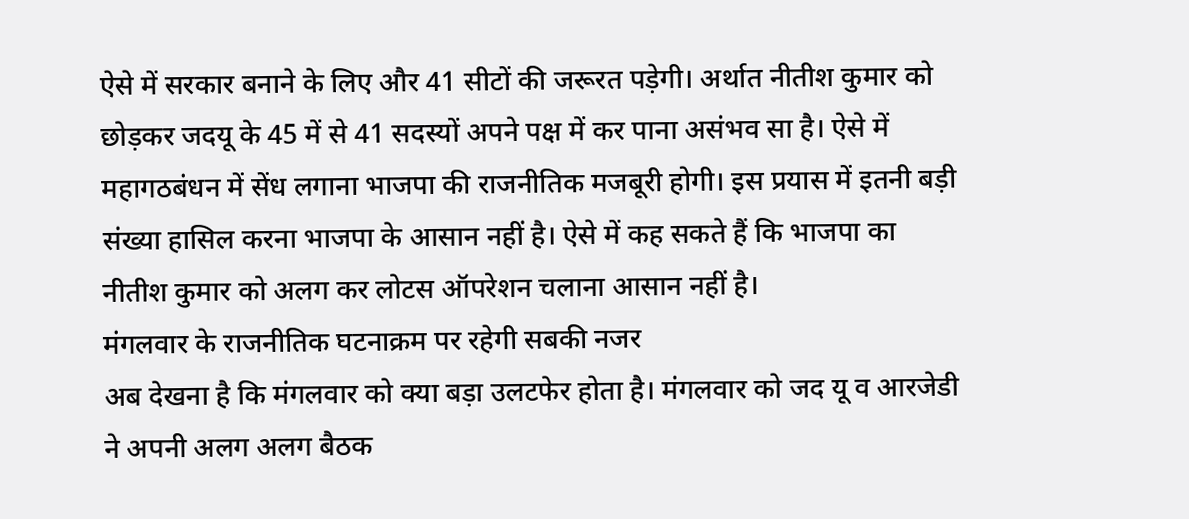ऐसे में सरकार बनाने के लिए और 41 सीटों की जरूरत पड़ेगी। अर्थात नीतीश कुमार को छोड़कर जदयू के 45 में से 41 सदस्यों अपने पक्ष में कर पाना असंभव सा है। ऐसे में महागठबंधन में सेंध लगाना भाजपा की राजनीतिक मजबूरी होगी। इस प्रयास में इतनी बड़ी संख्या हासिल करना भाजपा के आसान नहीं है। ऐसे में कह सकते हैं कि भाजपा का नीतीश कुमार को अलग कर लोटस ऑपरेशन चलाना आसान नहीं है।
मंगलवार के राजनीतिक घटनाक्रम पर रहेगी सबकी नजर
अब देखना है कि मंगलवार को क्या बड़ा उलटफेर होता है। मंगलवार को जद यू व आरजेडी ने अपनी अलग अलग बैठक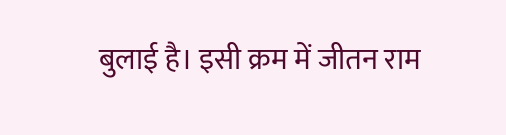बुलाई है। इसी क्रम में जीतन राम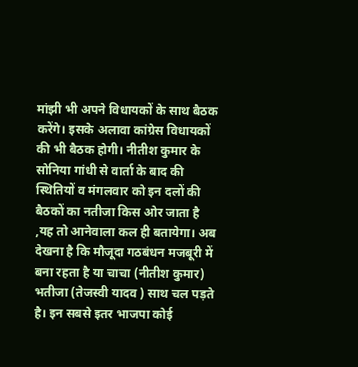मांझी भी अपने विधायकों के साथ बैठक करेंगे। इसके अलावा कांग्रेस विधायकों की भी बैठक होगी। नीतीश कुमार के सोनिया गांधी से वार्ता के बाद की स्थितियों व मंगलवार को इन दलों की बैठकों का नतीजा किस ओर जाता है ,यह तो आनेवाला कल ही बतायेगा। अब देखना है कि मौजूदा गठबंधन मजबूरी में बना रहता है या चाचा (नीतीश कुमार) भतीजा (तेजस्वी यादव ) साथ चल पड़ते है। इन सबसे इतर भाजपा कोई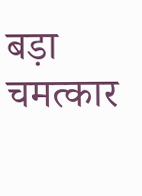बड़ा चमत्कार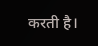करती है।